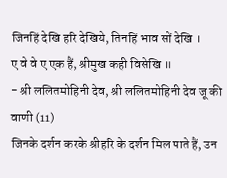जिनहिं देखि हरि देखिये, तिनहिं भाव सों देखि ।
ए वे वे ए एक हैं, श्रीमुख कही विसेखि ॥
- श्री ललितमोहिनी देव, श्री ललितमोहिनी देव जू की वाणी (11)
जिनके दर्शन करके श्रीहरि के दर्शन मिल पाते हैं, उन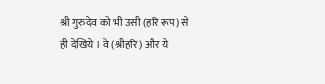श्री गुरुदेव को भी उसी (हरि रूप) से ही देखिये । वे (श्रीहरि) और ये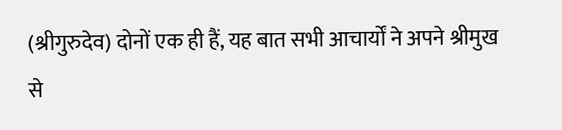(श्रीगुरुदेव) दोनों एक ही हैं, यह बात सभी आचार्यों ने अपने श्रीमुख से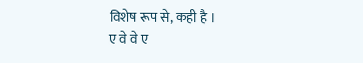विशेष रूप से, कही है ।
ए वे वे ए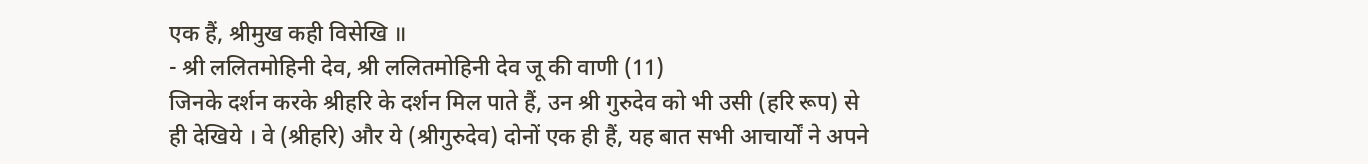एक हैं, श्रीमुख कही विसेखि ॥
- श्री ललितमोहिनी देव, श्री ललितमोहिनी देव जू की वाणी (11)
जिनके दर्शन करके श्रीहरि के दर्शन मिल पाते हैं, उन श्री गुरुदेव को भी उसी (हरि रूप) से ही देखिये । वे (श्रीहरि) और ये (श्रीगुरुदेव) दोनों एक ही हैं, यह बात सभी आचार्यों ने अपने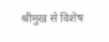श्रीमुख से विशेष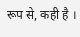रूप से, कही है ।